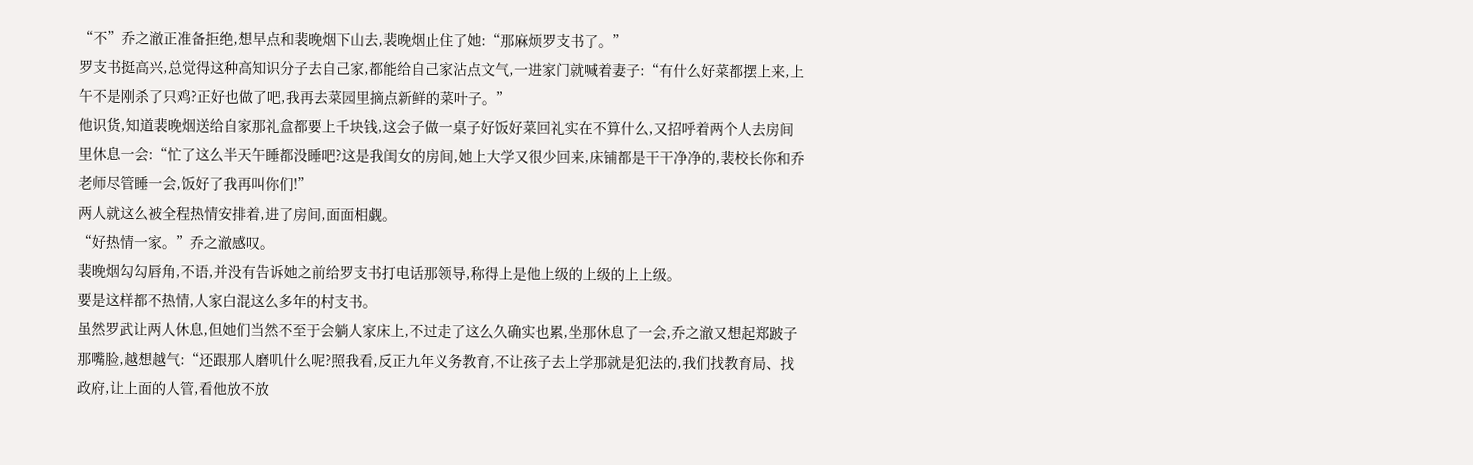“不”乔之澈正准备拒绝,想早点和裴晚烟下山去,裴晚烟止住了她:“那麻烦罗支书了。”
罗支书挺高兴,总觉得这种高知识分子去自己家,都能给自己家沾点文气,一进家门就喊着妻子:“有什么好菜都摆上来,上午不是刚杀了只鸡?正好也做了吧,我再去菜园里摘点新鲜的菜叶子。”
他识货,知道裴晚烟送给自家那礼盒都要上千块钱,这会子做一桌子好饭好菜回礼实在不算什么,又招呼着两个人去房间里休息一会:“忙了这么半天午睡都没睡吧?这是我闺女的房间,她上大学又很少回来,床铺都是干干净净的,裴校长你和乔老师尽管睡一会,饭好了我再叫你们!”
两人就这么被全程热情安排着,进了房间,面面相觑。
“好热情一家。”乔之澈感叹。
裴晚烟勾勾唇角,不语,并没有告诉她之前给罗支书打电话那领导,称得上是他上级的上级的上上级。
要是这样都不热情,人家白混这么多年的村支书。
虽然罗武让两人休息,但她们当然不至于会躺人家床上,不过走了这么久确实也累,坐那休息了一会,乔之澈又想起郑跛子那嘴脸,越想越气:“还跟那人磨叽什么呢?照我看,反正九年义务教育,不让孩子去上学那就是犯法的,我们找教育局、找政府,让上面的人管,看他放不放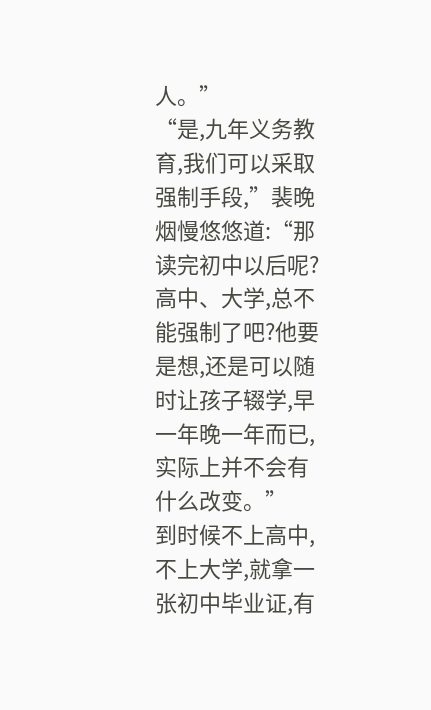人。”
“是,九年义务教育,我们可以采取强制手段,”裴晚烟慢悠悠道:“那读完初中以后呢?高中、大学,总不能强制了吧?他要是想,还是可以随时让孩子辍学,早一年晚一年而已,实际上并不会有什么改变。”
到时候不上高中,不上大学,就拿一张初中毕业证,有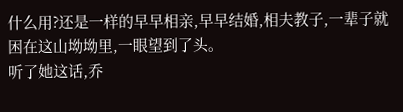什么用?还是一样的早早相亲,早早结婚,相夫教子,一辈子就困在这山坳坳里,一眼望到了头。
听了她这话,乔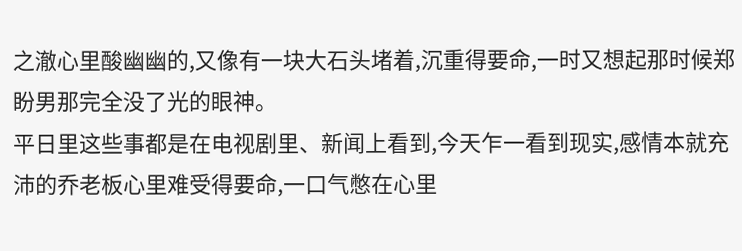之澈心里酸幽幽的,又像有一块大石头堵着,沉重得要命,一时又想起那时候郑盼男那完全没了光的眼神。
平日里这些事都是在电视剧里、新闻上看到,今天乍一看到现实,感情本就充沛的乔老板心里难受得要命,一口气憋在心里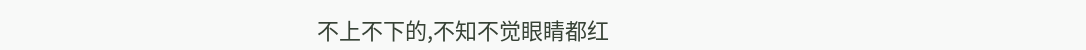不上不下的,不知不觉眼睛都红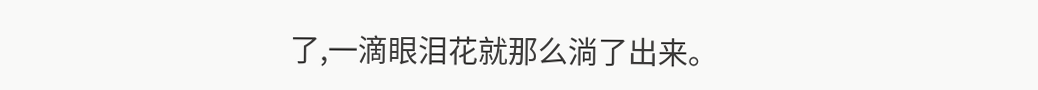了,一滴眼泪花就那么淌了出来。